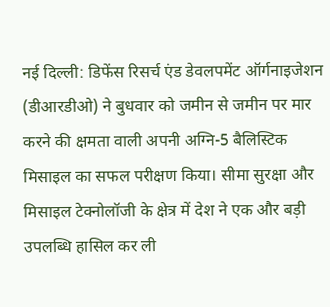नई दिल्ली: डिफेंस रिसर्च एंड डेवलपमेंट ऑर्गनाइजेशन (डीआरडीओ) ने बुधवार को जमीन से जमीन पर मार करने की क्षमता वाली अपनी अग्नि-5 बैलिस्टिक मिसाइल का सफल परीक्षण किया। सीमा सुरक्षा और मिसाइल टेक्नोलॉजी के क्षेत्र में देश ने एक और बड़ी उपलब्धि हासिल कर ली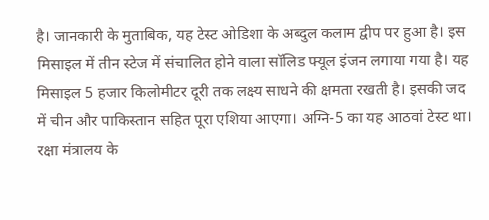है। जानकारी के मुताबिक, यह टेस्ट ओडिशा के अब्दुल कलाम द्वीप पर हुआ है। इस मिसाइल में तीन स्टेज में संचालित होने वाला सॉलिड फ्यूल इंजन लगाया गया है। यह मिसाइल 5 हजार किलोमीटर दूरी तक लक्ष्य साधने की क्षमता रखती है। इसकी जद में चीन और पाकिस्तान सहित पूरा एशिया आएगा। अग्नि-5 का यह आठवां टेस्ट था।
रक्षा मंत्रालय के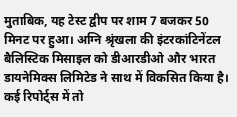मुताबिक, यह टेस्ट द्वीप पर शाम 7 बजकर 50 मिनट पर हुआ। अग्नि श्रृंखला की इंटरकांटिनेंटल बैलिस्टिक मिसाइल को डीआरडीओ और भारत डायनेमिक्स लिमिटेड ने साथ में विकसित किया है। कई रिपोर्ट्स में तो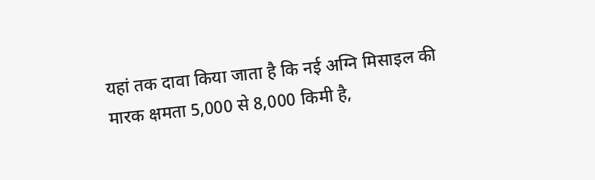यहां तक दावा किया जाता है कि नई अग्नि मिसाइल की मारक क्षमता 5,000 से 8,000 किमी है,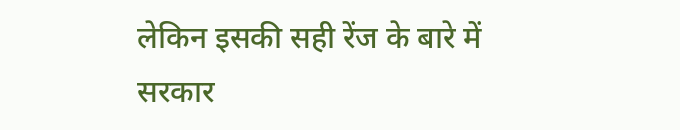लेकिन इसकी सही रेंज के बारे में सरकार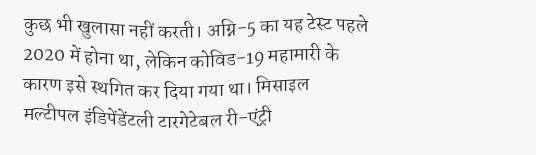कुछ भी खुलासा नहीं करती। अग्नि-5 का यह टेस्ट पहले 2020 में होना था, लेकिन कोविड-19 महामारी के कारण इसे स्थगित कर दिया गया था। मिसाइल मल्टीपल इंडिपेंडेंटली टारगेटेबल री-एंट्री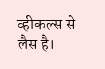व्हीकल्स से लैस है।